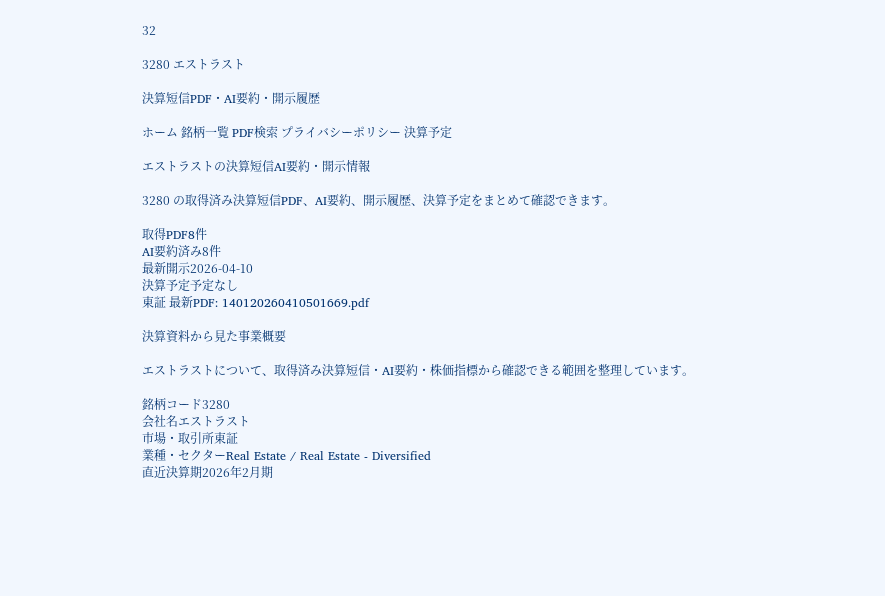32

3280 エストラスト

決算短信PDF・AI要約・開示履歴

ホーム 銘柄一覧 PDF検索 プライバシーポリシー 決算予定

エストラストの決算短信AI要約・開示情報

3280 の取得済み決算短信PDF、AI要約、開示履歴、決算予定をまとめて確認できます。

取得PDF8件
AI要約済み8件
最新開示2026-04-10
決算予定予定なし
東証 最新PDF: 140120260410501669.pdf

決算資料から見た事業概要

エストラストについて、取得済み決算短信・AI要約・株価指標から確認できる範囲を整理しています。

銘柄コード3280
会社名エストラスト
市場・取引所東証
業種・セクターReal Estate / Real Estate - Diversified
直近決算期2026年2月期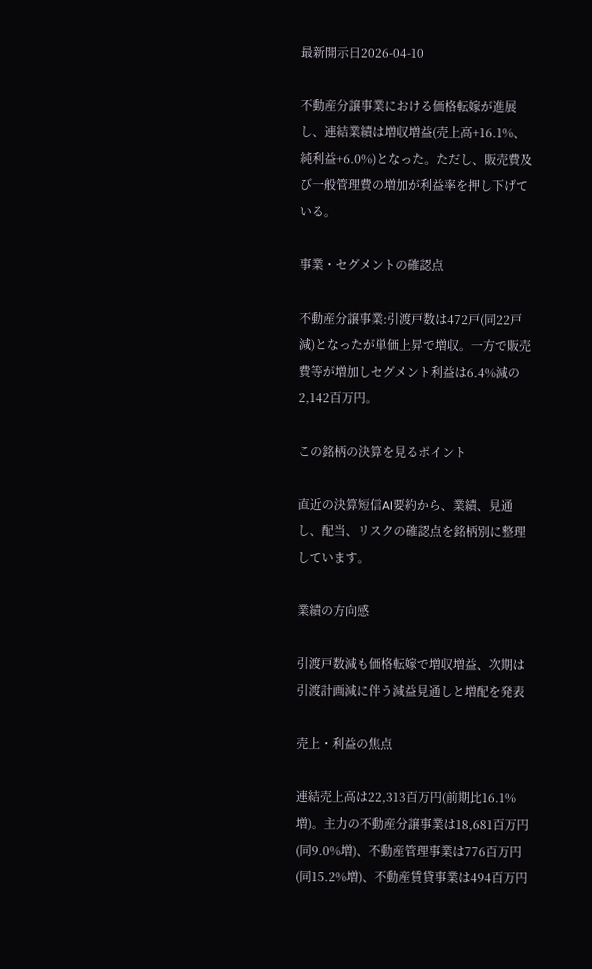最新開示日2026-04-10

不動産分譲事業における価格転嫁が進展し、連結業績は増収増益(売上高+16.1%、純利益+6.0%)となった。ただし、販売費及び一般管理費の増加が利益率を押し下げている。

事業・セグメントの確認点

不動産分譲事業:引渡戸数は472戸(同22戸減)となったが単価上昇で増収。一方で販売費等が増加しセグメント利益は6.4%減の2,142百万円。

この銘柄の決算を見るポイント

直近の決算短信AI要約から、業績、見通し、配当、リスクの確認点を銘柄別に整理しています。

業績の方向感

引渡戸数減も価格転嫁で増収増益、次期は引渡計画減に伴う減益見通しと増配を発表

売上・利益の焦点

連結売上高は22,313百万円(前期比16.1%増)。主力の不動産分譲事業は18,681百万円(同9.0%増)、不動産管理事業は776百万円(同15.2%増)、不動産賃貸事業は494百万円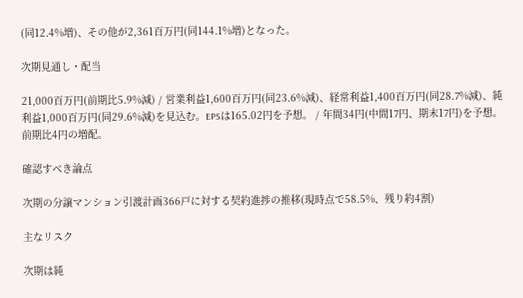(同12.4%増)、その他が2,361百万円(同144.1%増)となった。

次期見通し・配当

21,000百万円(前期比5.9%減) / 営業利益1,600百万円(同23.6%減)、経常利益1,400百万円(同28.7%減)、純利益1,000百万円(同29.6%減)を見込む。EPSは165.02円を予想。 / 年間34円(中間17円、期末17円)を予想。前期比4円の増配。

確認すべき論点

次期の分譲マンション引渡計画366戸に対する契約進捗の推移(現時点で58.5%、残り約4割)

主なリスク

次期は純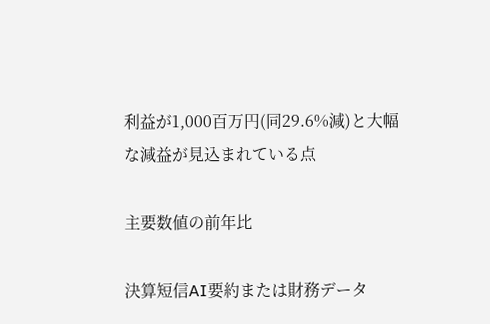利益が1,000百万円(同29.6%減)と大幅な減益が見込まれている点

主要数値の前年比

決算短信AI要約または財務データ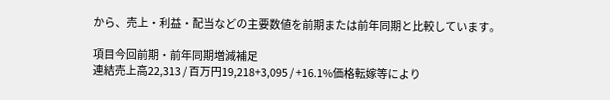から、売上・利益・配当などの主要数値を前期または前年同期と比較しています。

項目今回前期・前年同期増減補足
連結売上高22,313 / 百万円19,218+3,095 / +16.1%価格転嫁等により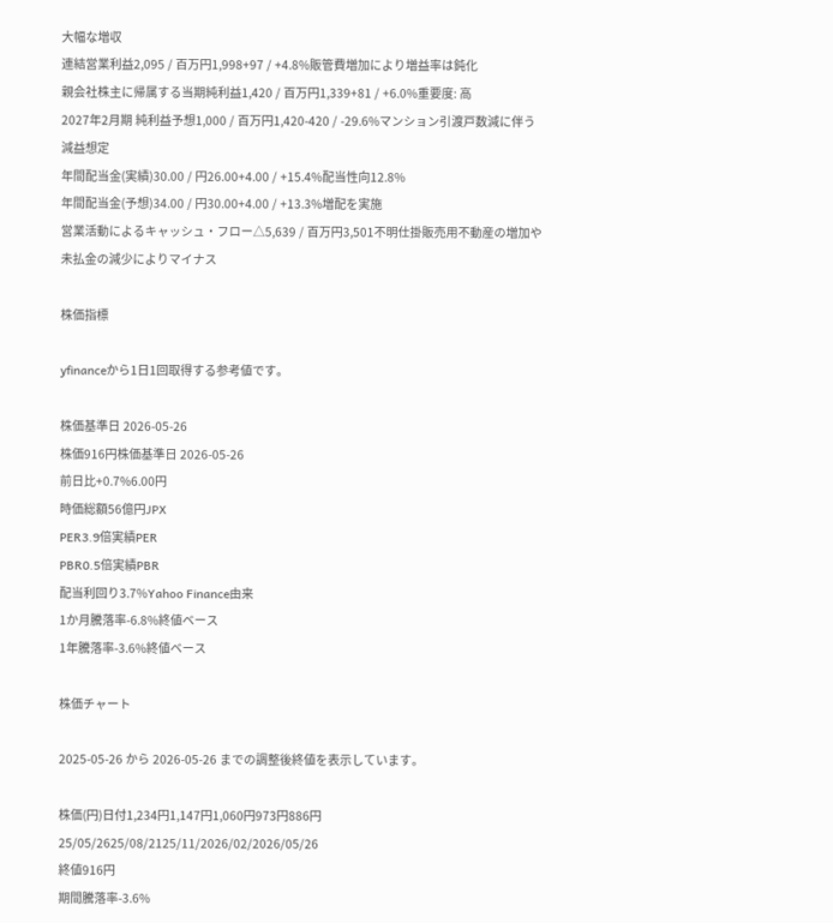大幅な増収
連結営業利益2,095 / 百万円1,998+97 / +4.8%販管費増加により増益率は鈍化
親会社株主に帰属する当期純利益1,420 / 百万円1,339+81 / +6.0%重要度: 高
2027年2月期 純利益予想1,000 / 百万円1,420-420 / -29.6%マンション引渡戸数減に伴う減益想定
年間配当金(実績)30.00 / 円26.00+4.00 / +15.4%配当性向12.8%
年間配当金(予想)34.00 / 円30.00+4.00 / +13.3%増配を実施
営業活動によるキャッシュ・フロー△5,639 / 百万円3,501不明仕掛販売用不動産の増加や未払金の減少によりマイナス

株価指標

yfinanceから1日1回取得する参考値です。

株価基準日 2026-05-26
株価916円株価基準日 2026-05-26
前日比+0.7%6.00円
時価総額56億円JPX
PER3.9倍実績PER
PBR0.5倍実績PBR
配当利回り3.7%Yahoo Finance由来
1か月騰落率-6.8%終値ベース
1年騰落率-3.6%終値ベース

株価チャート

2025-05-26 から 2026-05-26 までの調整後終値を表示しています。

株価(円)日付1,234円1,147円1,060円973円886円25/05/2625/08/2125/11/2026/02/2026/05/26
終値916円
期間騰落率-3.6%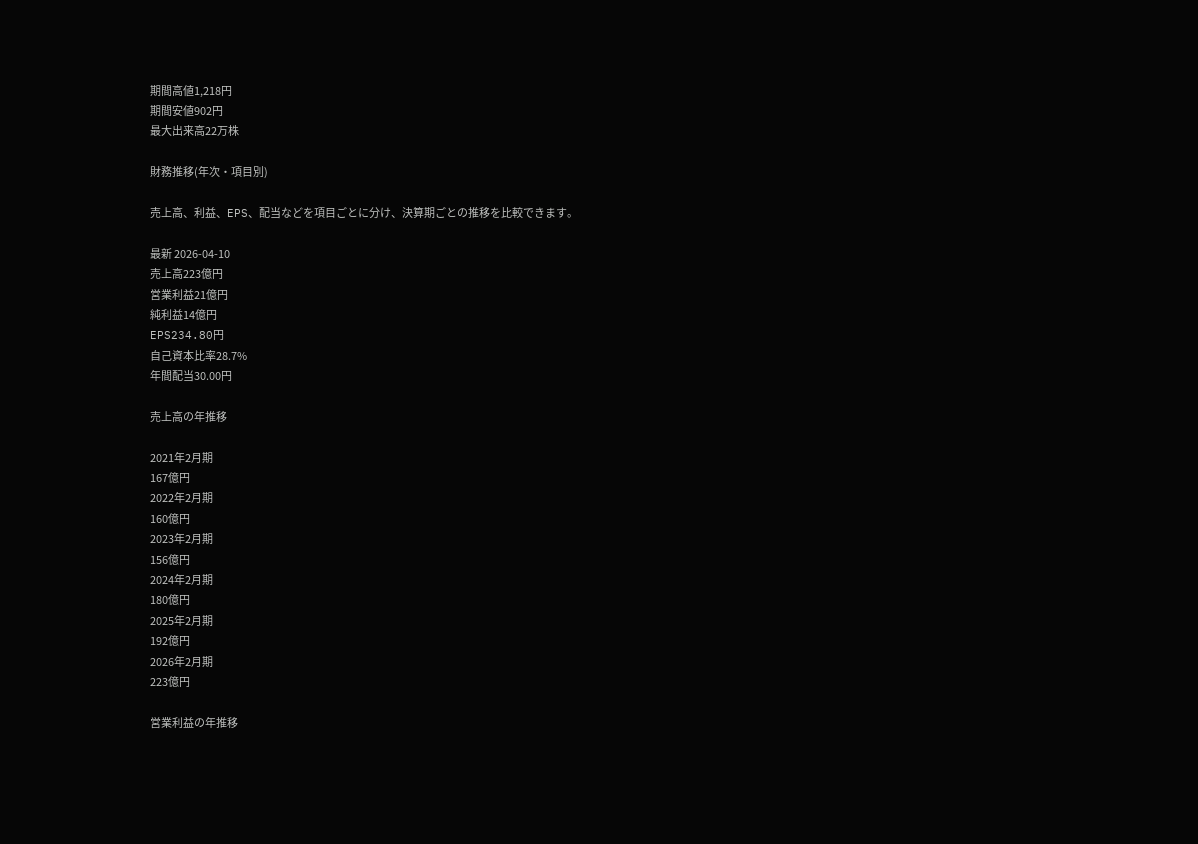期間高値1,218円
期間安値902円
最大出来高22万株

財務推移(年次・項目別)

売上高、利益、EPS、配当などを項目ごとに分け、決算期ごとの推移を比較できます。

最新 2026-04-10
売上高223億円
営業利益21億円
純利益14億円
EPS234.80円
自己資本比率28.7%
年間配当30.00円

売上高の年推移

2021年2月期
167億円
2022年2月期
160億円
2023年2月期
156億円
2024年2月期
180億円
2025年2月期
192億円
2026年2月期
223億円

営業利益の年推移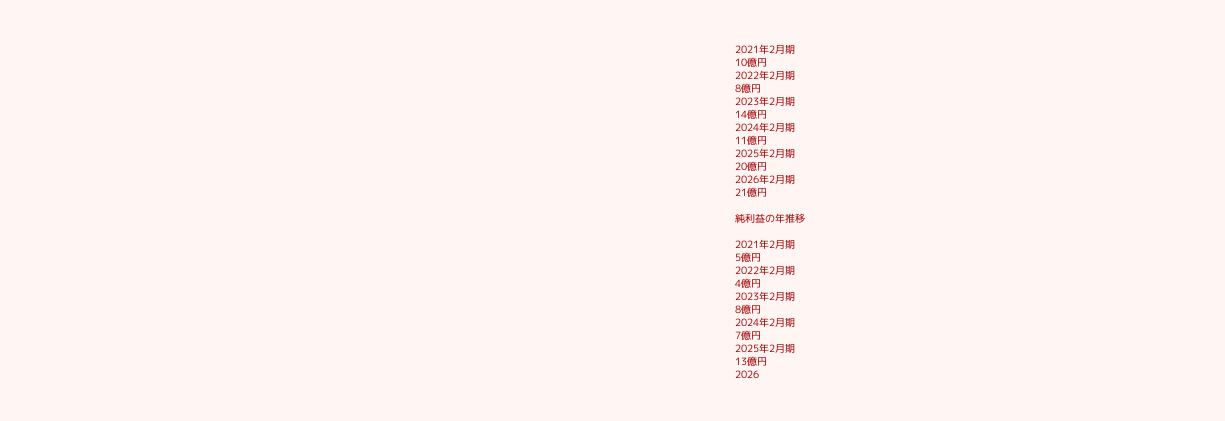2021年2月期
10億円
2022年2月期
8億円
2023年2月期
14億円
2024年2月期
11億円
2025年2月期
20億円
2026年2月期
21億円

純利益の年推移

2021年2月期
5億円
2022年2月期
4億円
2023年2月期
8億円
2024年2月期
7億円
2025年2月期
13億円
2026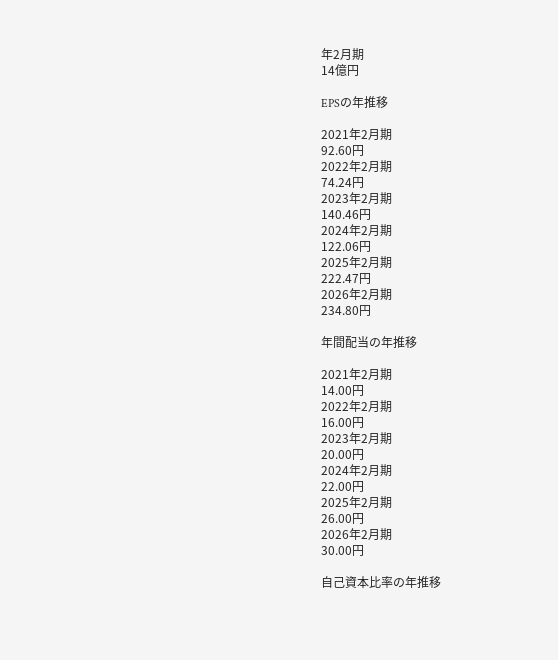年2月期
14億円

EPSの年推移

2021年2月期
92.60円
2022年2月期
74.24円
2023年2月期
140.46円
2024年2月期
122.06円
2025年2月期
222.47円
2026年2月期
234.80円

年間配当の年推移

2021年2月期
14.00円
2022年2月期
16.00円
2023年2月期
20.00円
2024年2月期
22.00円
2025年2月期
26.00円
2026年2月期
30.00円

自己資本比率の年推移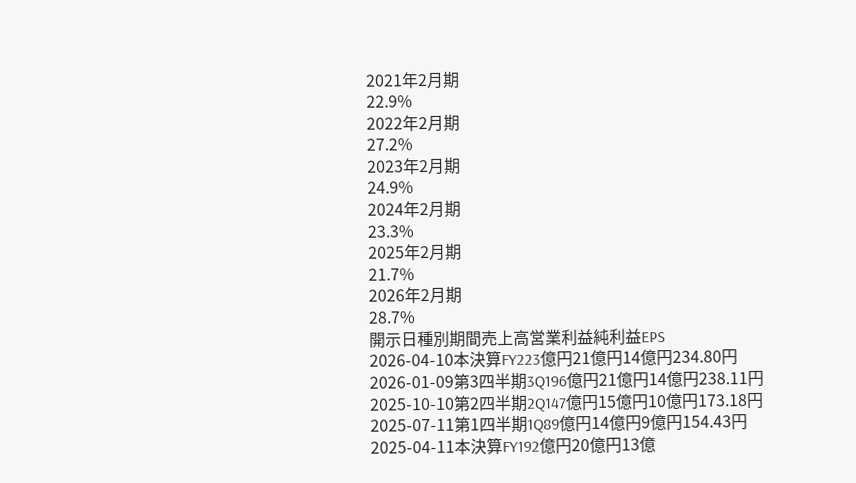2021年2月期
22.9%
2022年2月期
27.2%
2023年2月期
24.9%
2024年2月期
23.3%
2025年2月期
21.7%
2026年2月期
28.7%
開示日種別期間売上高営業利益純利益EPS
2026-04-10本決算FY223億円21億円14億円234.80円
2026-01-09第3四半期3Q196億円21億円14億円238.11円
2025-10-10第2四半期2Q147億円15億円10億円173.18円
2025-07-11第1四半期1Q89億円14億円9億円154.43円
2025-04-11本決算FY192億円20億円13億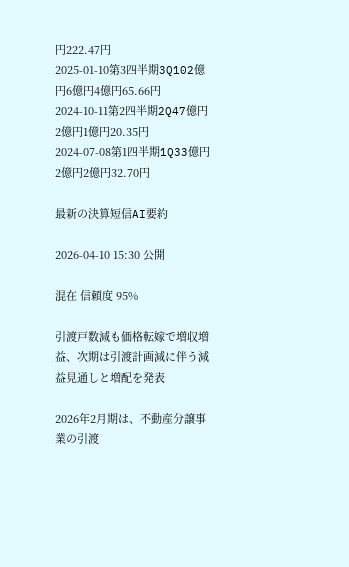円222.47円
2025-01-10第3四半期3Q102億円6億円4億円65.66円
2024-10-11第2四半期2Q47億円2億円1億円20.35円
2024-07-08第1四半期1Q33億円2億円2億円32.70円

最新の決算短信AI要約

2026-04-10 15:30 公開

混在 信頼度 95%

引渡戸数減も価格転嫁で増収増益、次期は引渡計画減に伴う減益見通しと増配を発表

2026年2月期は、不動産分譲事業の引渡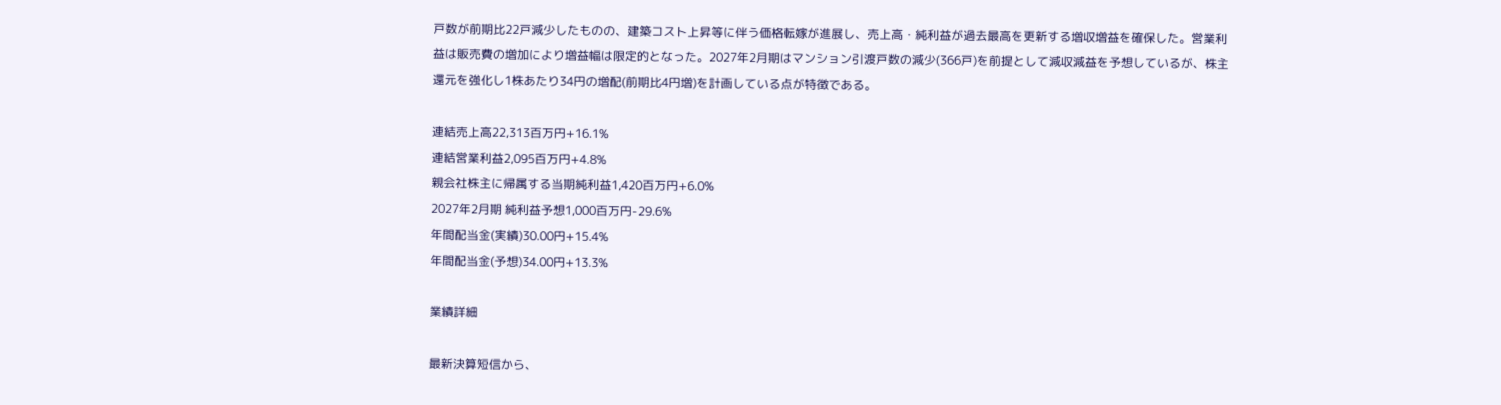戸数が前期比22戸減少したものの、建築コスト上昇等に伴う価格転嫁が進展し、売上高・純利益が過去最高を更新する増収増益を確保した。営業利益は販売費の増加により増益幅は限定的となった。2027年2月期はマンション引渡戸数の減少(366戸)を前提として減収減益を予想しているが、株主還元を強化し1株あたり34円の増配(前期比4円増)を計画している点が特徴である。

連結売上高22,313百万円+16.1%
連結営業利益2,095百万円+4.8%
親会社株主に帰属する当期純利益1,420百万円+6.0%
2027年2月期 純利益予想1,000百万円-29.6%
年間配当金(実績)30.00円+15.4%
年間配当金(予想)34.00円+13.3%

業績詳細

最新決算短信から、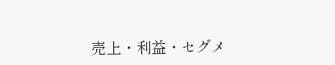売上・利益・セグメ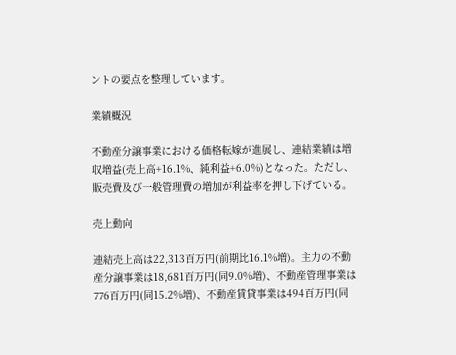ントの要点を整理しています。

業績概況

不動産分譲事業における価格転嫁が進展し、連結業績は増収増益(売上高+16.1%、純利益+6.0%)となった。ただし、販売費及び一般管理費の増加が利益率を押し下げている。

売上動向

連結売上高は22,313百万円(前期比16.1%増)。主力の不動産分譲事業は18,681百万円(同9.0%増)、不動産管理事業は776百万円(同15.2%増)、不動産賃貸事業は494百万円(同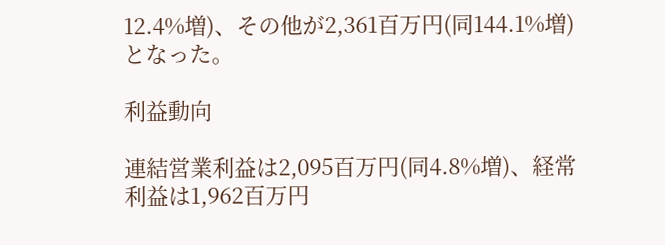12.4%増)、その他が2,361百万円(同144.1%増)となった。

利益動向

連結営業利益は2,095百万円(同4.8%増)、経常利益は1,962百万円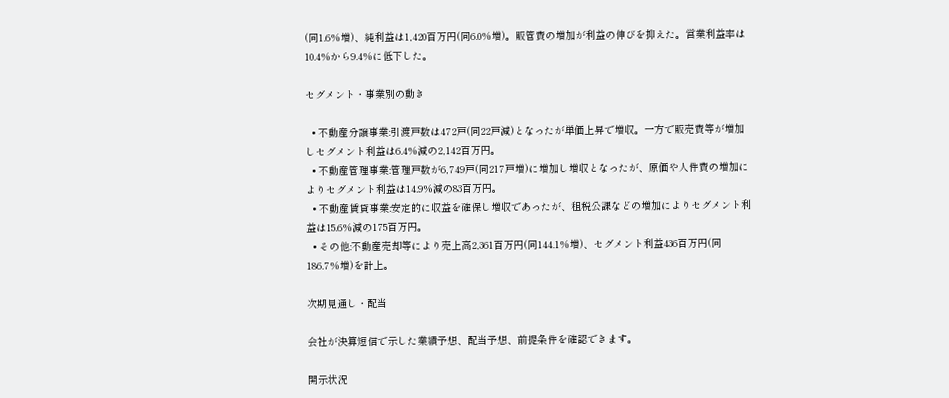(同1.6%増)、純利益は1,420百万円(同6.0%増)。販管費の増加が利益の伸びを抑えた。営業利益率は10.4%から9.4%に低下した。

セグメント・事業別の動き

  • 不動産分譲事業:引渡戸数は472戸(同22戸減)となったが単価上昇で増収。一方で販売費等が増加しセグメント利益は6.4%減の2,142百万円。
  • 不動産管理事業:管理戸数が6,749戸(同217戸増)に増加し増収となったが、原価や人件費の増加によりセグメント利益は14.9%減の83百万円。
  • 不動産賃貸事業:安定的に収益を確保し増収であったが、租税公課などの増加によりセグメント利益は15.6%減の175百万円。
  • その他:不動産売却等により売上高2,361百万円(同144.1%増)、セグメント利益436百万円(同186.7%増)を計上。

次期見通し・配当

会社が決算短信で示した業績予想、配当予想、前提条件を確認できます。

開示状況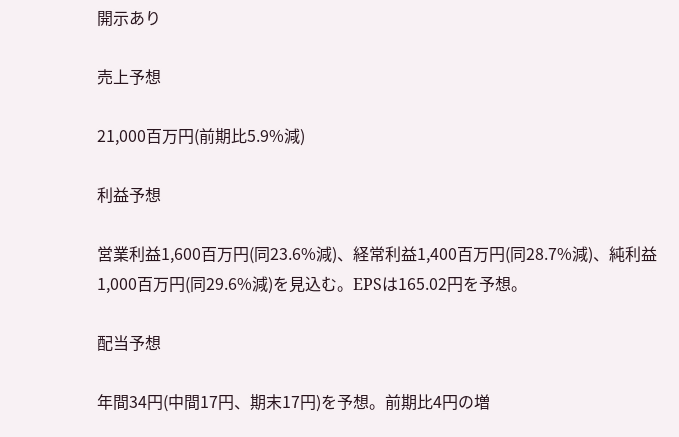開示あり

売上予想

21,000百万円(前期比5.9%減)

利益予想

営業利益1,600百万円(同23.6%減)、経常利益1,400百万円(同28.7%減)、純利益1,000百万円(同29.6%減)を見込む。EPSは165.02円を予想。

配当予想

年間34円(中間17円、期末17円)を予想。前期比4円の増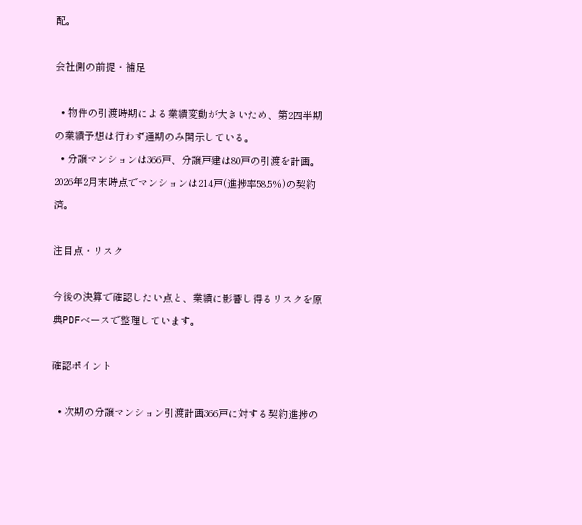配。

会社側の前提・補足

  • 物件の引渡時期による業績変動が大きいため、第2四半期の業績予想は行わず通期のみ開示している。
  • 分譲マンションは366戸、分譲戸建は80戸の引渡を計画。2026年2月末時点でマンションは214戸(進捗率58.5%)の契約済。

注目点・リスク

今後の決算で確認したい点と、業績に影響し得るリスクを原典PDFベースで整理しています。

確認ポイント

  • 次期の分譲マンション引渡計画366戸に対する契約進捗の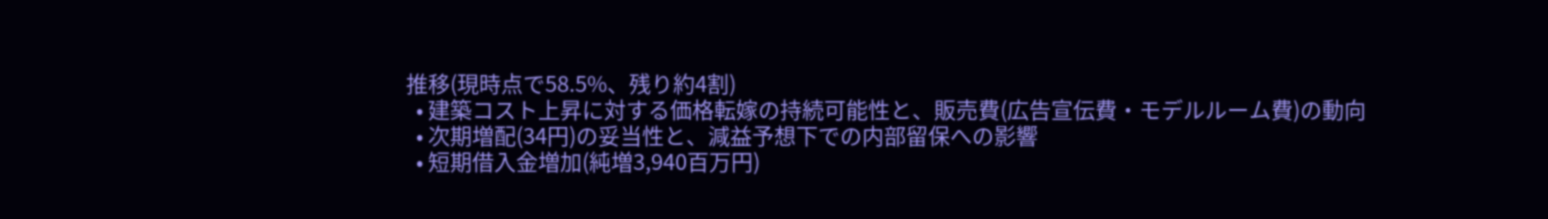推移(現時点で58.5%、残り約4割)
  • 建築コスト上昇に対する価格転嫁の持続可能性と、販売費(広告宣伝費・モデルルーム費)の動向
  • 次期増配(34円)の妥当性と、減益予想下での内部留保への影響
  • 短期借入金増加(純増3,940百万円)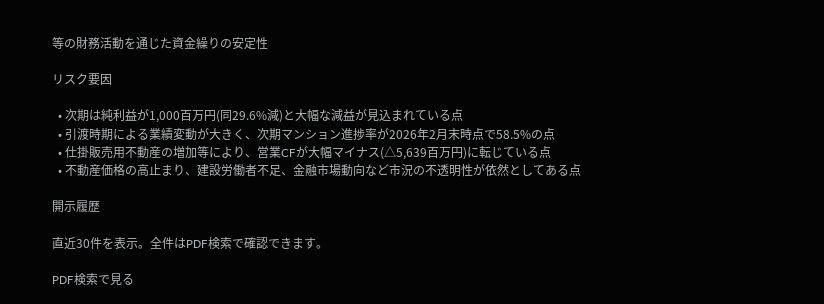等の財務活動を通じた資金繰りの安定性

リスク要因

  • 次期は純利益が1,000百万円(同29.6%減)と大幅な減益が見込まれている点
  • 引渡時期による業績変動が大きく、次期マンション進捗率が2026年2月末時点で58.5%の点
  • 仕掛販売用不動産の増加等により、営業CFが大幅マイナス(△5,639百万円)に転じている点
  • 不動産価格の高止まり、建設労働者不足、金融市場動向など市況の不透明性が依然としてある点

開示履歴

直近30件を表示。全件はPDF検索で確認できます。

PDF検索で見る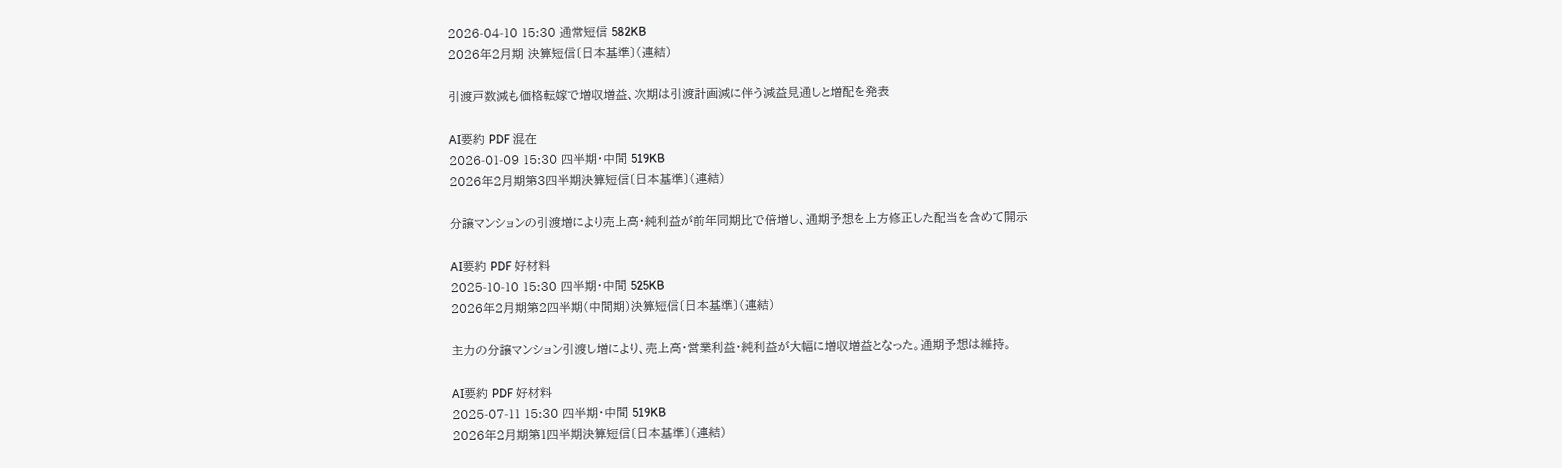2026-04-10 15:30 通常短信 582KB
2026年2月期 決算短信〔日本基準〕(連結)

引渡戸数減も価格転嫁で増収増益、次期は引渡計画減に伴う減益見通しと増配を発表

AI要約 PDF 混在
2026-01-09 15:30 四半期・中間 519KB
2026年2月期第3四半期決算短信〔日本基準〕(連結)

分譲マンションの引渡増により売上高・純利益が前年同期比で倍増し、通期予想を上方修正した配当を含めて開示

AI要約 PDF 好材料
2025-10-10 15:30 四半期・中間 525KB
2026年2月期第2四半期(中間期)決算短信〔日本基準〕(連結)

主力の分譲マンション引渡し増により、売上高・営業利益・純利益が大幅に増収増益となった。通期予想は維持。

AI要約 PDF 好材料
2025-07-11 15:30 四半期・中間 519KB
2026年2月期第1四半期決算短信〔日本基準〕(連結)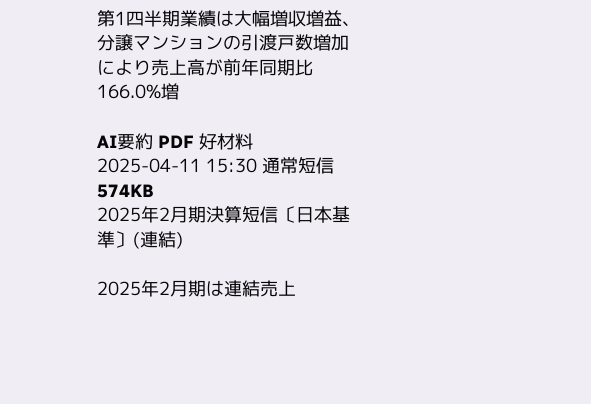第1四半期業績は大幅増収増益、分譲マンションの引渡戸数増加により売上高が前年同期比166.0%増

AI要約 PDF 好材料
2025-04-11 15:30 通常短信 574KB
2025年2月期決算短信〔日本基準〕(連結)

2025年2月期は連結売上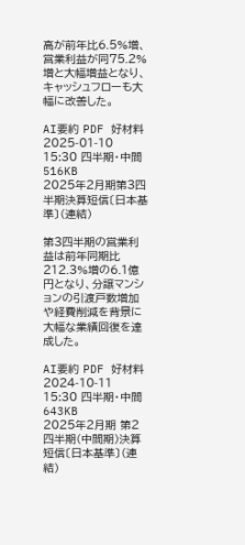高が前年比6.5%増、営業利益が同75.2%増と大幅増益となり、キャッシュフローも大幅に改善した。

AI要約 PDF 好材料
2025-01-10 15:30 四半期・中間 516KB
2025年2月期第3四半期決算短信〔日本基準〕(連結)

第3四半期の営業利益は前年同期比212.3%増の6.1億円となり、分譲マンションの引渡戸数増加や経費削減を背景に大幅な業績回復を達成した。

AI要約 PDF 好材料
2024-10-11 15:30 四半期・中間 643KB
2025年2月期 第2四半期(中間期)決算短信〔日本基準〕(連結)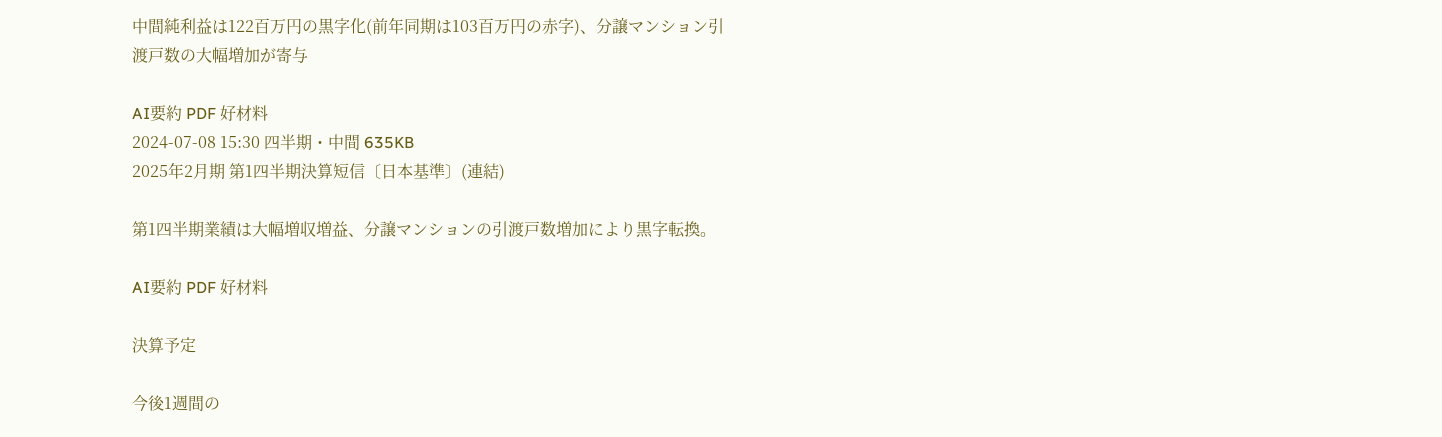中間純利益は122百万円の黒字化(前年同期は103百万円の赤字)、分譲マンション引渡戸数の大幅増加が寄与

AI要約 PDF 好材料
2024-07-08 15:30 四半期・中間 635KB
2025年2月期 第1四半期決算短信〔日本基準〕(連結)

第1四半期業績は大幅増収増益、分譲マンションの引渡戸数増加により黒字転換。

AI要約 PDF 好材料

決算予定

今後1週間の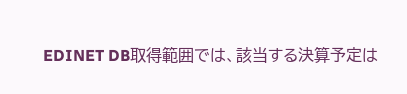EDINET DB取得範囲では、該当する決算予定は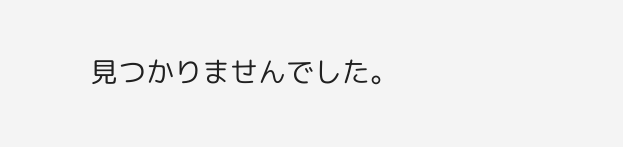見つかりませんでした。